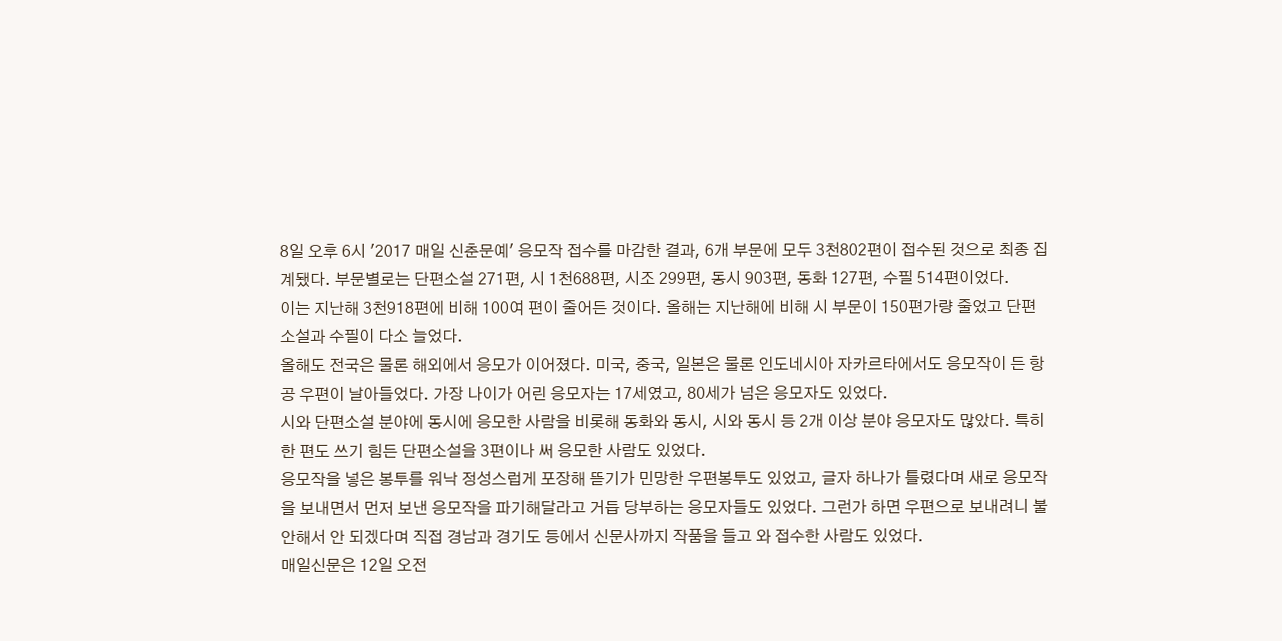8일 오후 6시 '2017 매일 신춘문예' 응모작 접수를 마감한 결과, 6개 부문에 모두 3천802편이 접수된 것으로 최종 집계됐다. 부문별로는 단편소설 271편, 시 1천688편, 시조 299편, 동시 903편, 동화 127편, 수필 514편이었다.
이는 지난해 3천918편에 비해 100여 편이 줄어든 것이다. 올해는 지난해에 비해 시 부문이 150편가량 줄었고 단편소설과 수필이 다소 늘었다.
올해도 전국은 물론 해외에서 응모가 이어졌다. 미국, 중국, 일본은 물론 인도네시아 자카르타에서도 응모작이 든 항공 우편이 날아들었다. 가장 나이가 어린 응모자는 17세였고, 80세가 넘은 응모자도 있었다.
시와 단편소설 분야에 동시에 응모한 사람을 비롯해 동화와 동시, 시와 동시 등 2개 이상 분야 응모자도 많았다. 특히 한 편도 쓰기 힘든 단편소설을 3편이나 써 응모한 사람도 있었다.
응모작을 넣은 봉투를 워낙 정성스럽게 포장해 뜯기가 민망한 우편봉투도 있었고, 글자 하나가 틀렸다며 새로 응모작을 보내면서 먼저 보낸 응모작을 파기해달라고 거듭 당부하는 응모자들도 있었다. 그런가 하면 우편으로 보내려니 불안해서 안 되겠다며 직접 경남과 경기도 등에서 신문사까지 작품을 들고 와 접수한 사람도 있었다.
매일신문은 12일 오전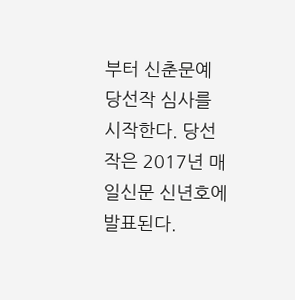부터 신춘문예 당선작 심사를 시작한다. 당선작은 2017년 매일신문 신년호에 발표된다.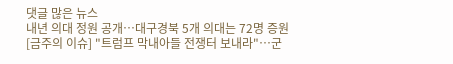댓글 많은 뉴스
내년 의대 정원 공개…대구경북 5개 의대는 72명 증원
[금주의 이슈] "트럼프 막내아들 전쟁터 보내라"…군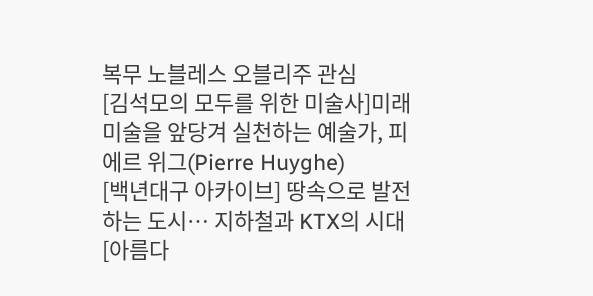복무 노블레스 오블리주 관심
[김석모의 모두를 위한 미술사]미래 미술을 앞당겨 실천하는 예술가, 피에르 위그(Pierre Huyghe)
[백년대구 아카이브] 땅속으로 발전하는 도시… 지하철과 KTX의 시대
[아름다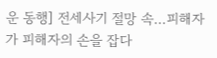운 동행] 전세사기 절망 속…피해자가 피해자의 손을 잡다